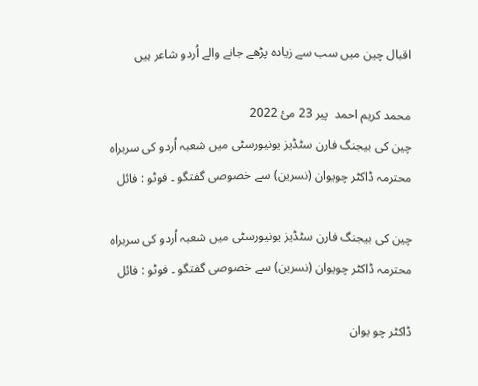اقبال چین میں سب سے زیادہ پڑھے جانے والے اُردو شاعر ہیں

محمد کریم احمد  پير 23 مئ 2022
چین کی بیجنگ فارن سٹڈیز یونیورسٹی میں شعبہ اُردو کی سربراہ محترمہ ڈاکٹر چویوان (نسرین) سے خصوصی گفتگو ۔ فوٹو : فائل

چین کی بیجنگ فارن سٹڈیز یونیورسٹی میں شعبہ اُردو کی سربراہ محترمہ ڈاکٹر چویوان (نسرین) سے خصوصی گفتگو ۔ فوٹو : فائل

ڈاکٹر چو یوان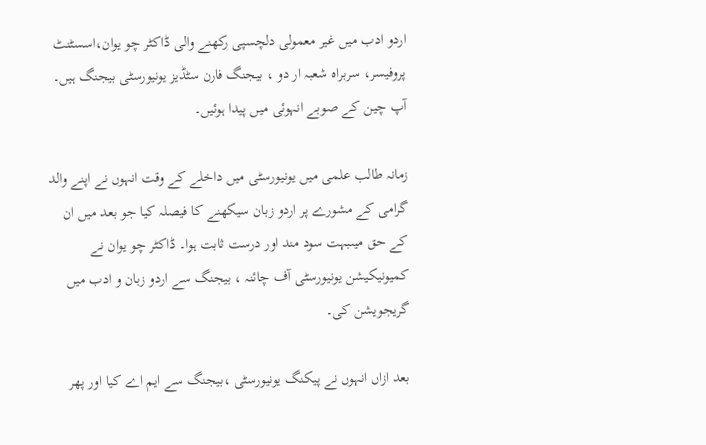اردو ادب میں غیر معمولی دلچسپی رکھنے والی ڈاکٹر چو یوان،اسسٹنٹ پروفیسر، سربراہ شعبہ ار دو ، بیجنگ فارن سٹڈیز یونیورسٹی بیجنگ ہیں۔ آپ چین کے صوبے انہوئی میں پیدا ہوئیں۔

زمانہ طالب علمی میں یونیورسٹی میں داخلے کے وقت انہوں نے اپنے والد گرامی کے مشورے پر اردو زبان سیکھنے کا فیصلہ کیا جو بعد میں ان کے حق میںبہت سود مند اور درست ثابت ہوا۔ ڈاکٹر چو یوان نے کمیونیکیشن یونیورسٹی آف چائنہ ، بیجنگ سے اردو زبان و ادب میں گریجویشن کی۔

بعد ازاں انہوں نے پیکنگ یونیورسٹی ،بیجنگ سے ایم اے کیا اور پھر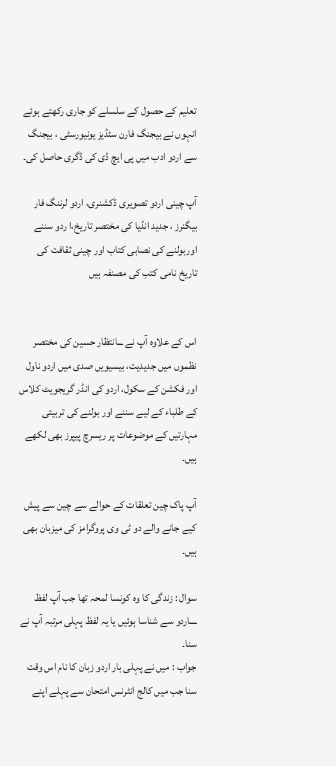تعلیم کے حصول کے سلسلے کو جاری رکھتے ہوئے انہوں نے بیجنگ فارن سٹڈیز یونیورسٹی ، بیجنگ سے اردو ادب میں پی ایچ ڈی کی ڈگری حاصل کی۔

آپ چینی اردو تصویری ڈکشنری، اردو لرننگ فار بیگنرز ، جدید انڈیا کی مختصر تاریخ،ا ردو سننے اوربولنے کی نصابی کتاب اور چینی ثقافت کی تاریخ نامی کتب کی مصنفہ ہیں


اس کے علاوہ آپ نے ـــانتظار حسین کی مختصر نظموں میں جدیدیت، بیسیویں صدی میں اردو ناول اور فکشن کے سکول، اردو کی انڈر گریجویٹ کلاس کے طلباء کے لیے سننے اور بولنے کی تربیتی مہارتیں کے موضوعات پر ریسرچ پیپرز بھی لکھے ہیں۔

آپ پاک چین تعلقات کے حوالے سے چین سے پیش کیے جانے والے دو ٹی وی پروگرامز کی میزبان بھی ہیں۔

سوال : زندگی کا وہ کونسا لمحہ تھا جب آپ لفظ ــــاردو سے شناسا ہوئیں یا یہ لفظ پہلی مرتبہ آپ نے سنا۔
جواب : میں نے پہلی بار اردو زبان کا نام اس وقت سنا جب میں کالج انٹرنس امتحان سے پہلے اپنے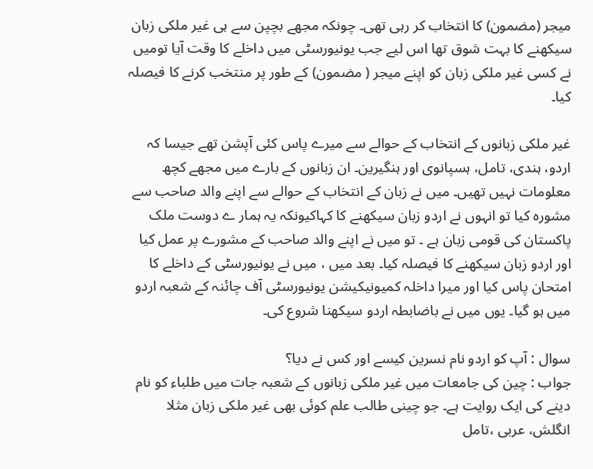میجر (مضمون) کا انتخاب کر رہی تھی۔ چونکہ مجھے بچپن سے ہی غیر ملکی زبان سیکھنے کا بہت شوق تھا اس لیے جب یونیورسٹی میں داخلے کا وقت آیا تومیں نے کسی غیر ملکی زبان کو اپنے میجر ( مضمون) کے طور پر منتخب کرنے کا فیصلہ کیا۔

غیر ملکی زبانوں کے انتخاب کے حوالے سے میرے پاس کئی آپشن تھے جیسا کہ اردو، ہندی، تامل، ہسپانوی اور ہنگیرین۔ ان زبانوں کے بارے میں مجھے کچھ معلومات نہیں تھیں۔ میں نے زبان کے انتخاب کے حوالے سے اپنے والد صاحب سے مشورہ کیا تو انہوں نے اردو زبان سیکھنے کا کہاکیونکہ یہ ہمار ے دوست ملک پاکستان کی قومی زبان ہے ۔ تو میں نے اپنے والد صاحب کے مشورے پر عمل کیا اور اردو زبان سیکھنے کا فیصلہ کیا۔ بعد میں ، میں نے یونیورسٹی کے داخلے کا امتحان پاس کیا اور میرا داخلہ کمیونیکیشن یونیورسٹی آف چائنہ کے شعبہ اردو میں ہو گیا۔ یوں میں نے باضابطہ اردو سیکھنا شروع کی۔

سوال : آپ کو اردو نام نسرین کیسے اور کس نے دیا؟
جواب : چین کی جامعات میں غیر ملکی زبانوں کے شعبہ جات میں طلباء کو نام دینے کی ایک روایت ہے۔ جو چینی طالب علم کوئی بھی غیر ملکی زبان مثلا انگلش، عربی ،تامل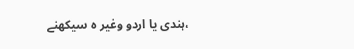،ہندی یا اردو وغیر ہ سیکھنے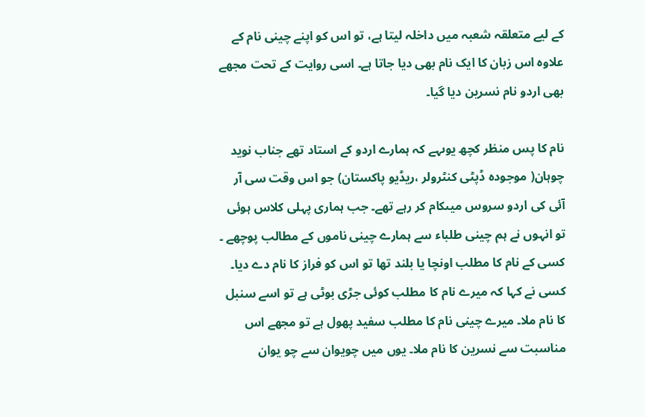کے لیے متعلقہ شعبہ میں داخلہ لیتا ہے، تو اس کو اپنے چینی نام کے علاوہ اس زبان کا ایک نام بھی دیا جاتا ہے۔ اسی روایت کے تحت مجھے بھی اردو نام نسرین دیا گیا۔

نام کا پس منظر کچھ یوںہے کہ ہمارے اردو کے استاد تھے جناب نوید چوہان( موجودہ ڈپٹی کنٹرولر ،ریڈیو پاکستان) جو اس وقت سی آر آئی کی اردو سروس میںکام کر رہے تھے۔ جب ہماری پہلی کلاس ہوئی تو انہوں نے ہم چینی طلباء سے ہمارے چینی ناموں کے مطالب پوچھے ۔ کسی کے نام کا مطلب اونچا یا بلند تھا تو اس کو فراز کا نام دے دیا۔ کسی نے کہا کہ میرے نام کا مطلب کوئی جڑی بوٹی ہے تو اسے سنبل کا نام ملا۔ میرے چینی نام کا مطلب سفید پھول ہے تو مجھے اس مناسبت سے نسرین کا نام ملا۔ یوں میں چویوان سے چو یوان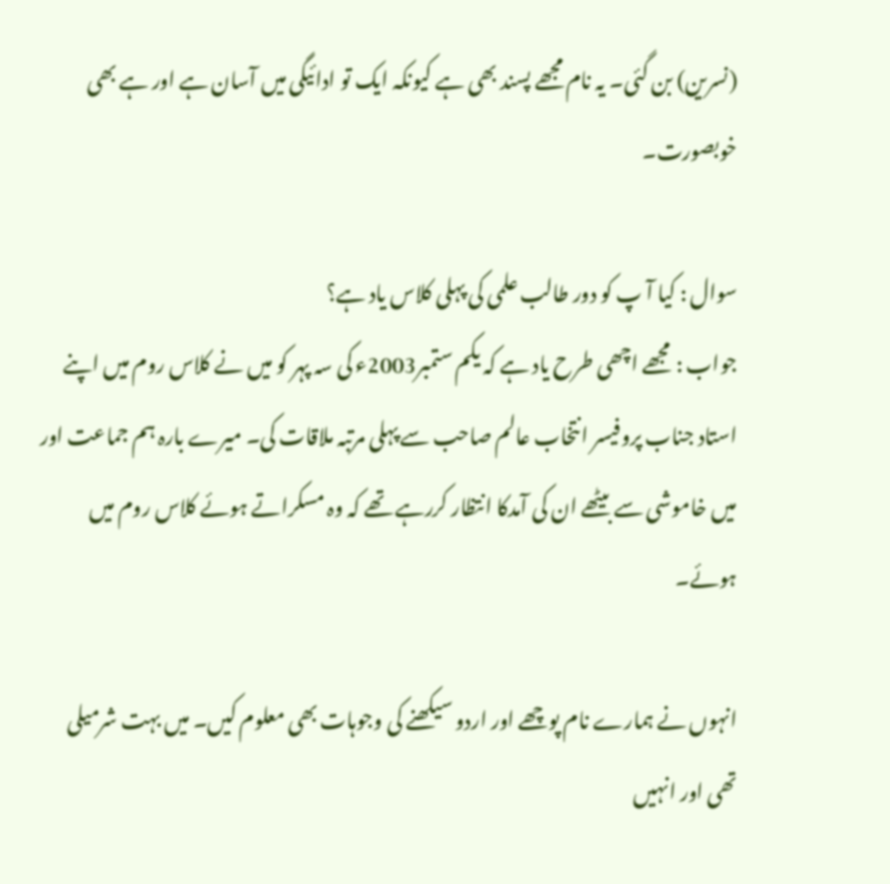(نسرین) بن گئی۔ یہ نام مجھے پسند بھی ہے کیونکہ ایک تو ادائیگی میں آسان ہے اور ہے بھی خوبصورت۔

سوال : کیا آ پ کو دور طالب علمی کی پہلی کلاس یاد ہے؟
جواب : مجھے اچھی طرح یاد ہے کہ یکم ستمبر2003ء کی سہ پہر کو میں نے کلاس روم میں اپنے استاد جناب پروفیسر انتخاب عالم صاحب سے پہلی مرتبہ ملاقات کی۔ میرے بارہ ہم جماعت اور میں خاموشی سے بیٹھے ان کی آمدکا انتظار کررہے تھے کہ وہ مسکراتے ہوئے کلاس روم میں ہوئے۔

انہوں نے ہمارے نام پوچھے اور اردو سیکھنے کی وجوہات بھی معلوم کیں۔ میں بہت شرمیلی تھی اور انہیں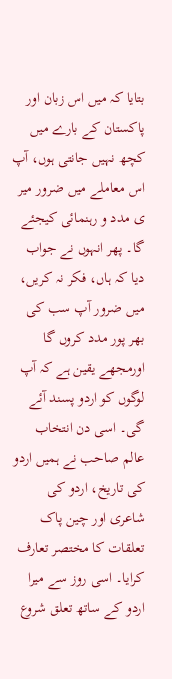بتایا کہ میں اس زبان اور پاکستان کے بارے میں کچھ نہیں جانتی ہوں، آپ اس معاملے میں ضرور میر ی مدد و رہنمائی کیجئے گا۔ پھر انہوں نے جواب دیا کہ ہاں، فکر نہ کریں، میں ضرور آپ سب کی بھر پور مدد کروں گا اورمجھے یقین ہے کہ آپ لوگوں کو اردو پسند آئے گی۔ اسی دن انتخاب عالم صاحب نے ہمیں اردو کی تاریخ، اردو کی شاعری اور چین پاک تعلقات کا مختصر تعارف کرایا۔ اسی روز سے میرا اردو کے ساتھ تعلق شروع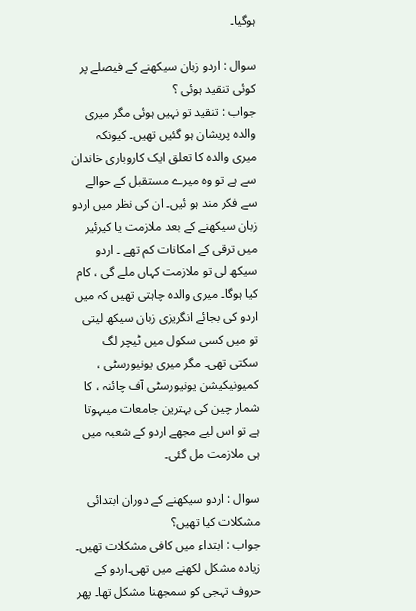ہوگیا۔

سوال : اردو زبان سیکھنے کے فیصلے پر کوئی تنقید ہوئی ؟
جواب : تنقید تو نہیں ہوئی مگر میری والدہ پریشان ہو گئیں تھیں۔ کیونکہ میری والدہ کا تعلق ایک کاروباری خاندان سے ہے تو وہ میرے مستقبل کے حوالے سے فکر مند ہو ئیں۔ ان کی نظر میں اردو زبان سیکھنے کے بعد ملازمت یا کیرئیر میں ترقی کے امکانات کم تھے ۔ اردو سیکھ لی تو ملازمت کہاں ملے گی ، کام کیا ہوگا۔ میری والدہ چاہتی تھیں کہ میں اردو کی بجائے انگریزی زبان سیکھ لیتی تو میں کسی سکول میں ٹیچر لگ سکتی تھی۔ مگر میری یونیورسٹی ، کمیونیکیشن یونیورسٹی آف چائنہ ، کا شمار چین کی بہترین جامعات میںہوتا ہے تو اس لیے مجھے اردو کے شعبہ میں ہی ملازمت مل گئی۔

سوال : اردو سیکھنے کے دوران ابتدائی مشکلات کیا تھیں؟
جواب : ابتداء میں کافی مشکلات تھیں۔ زیادہ مشکل لکھنے میں تھی۔اردو کے حروف تہجی کو سمجھنا مشکل تھا۔ پھر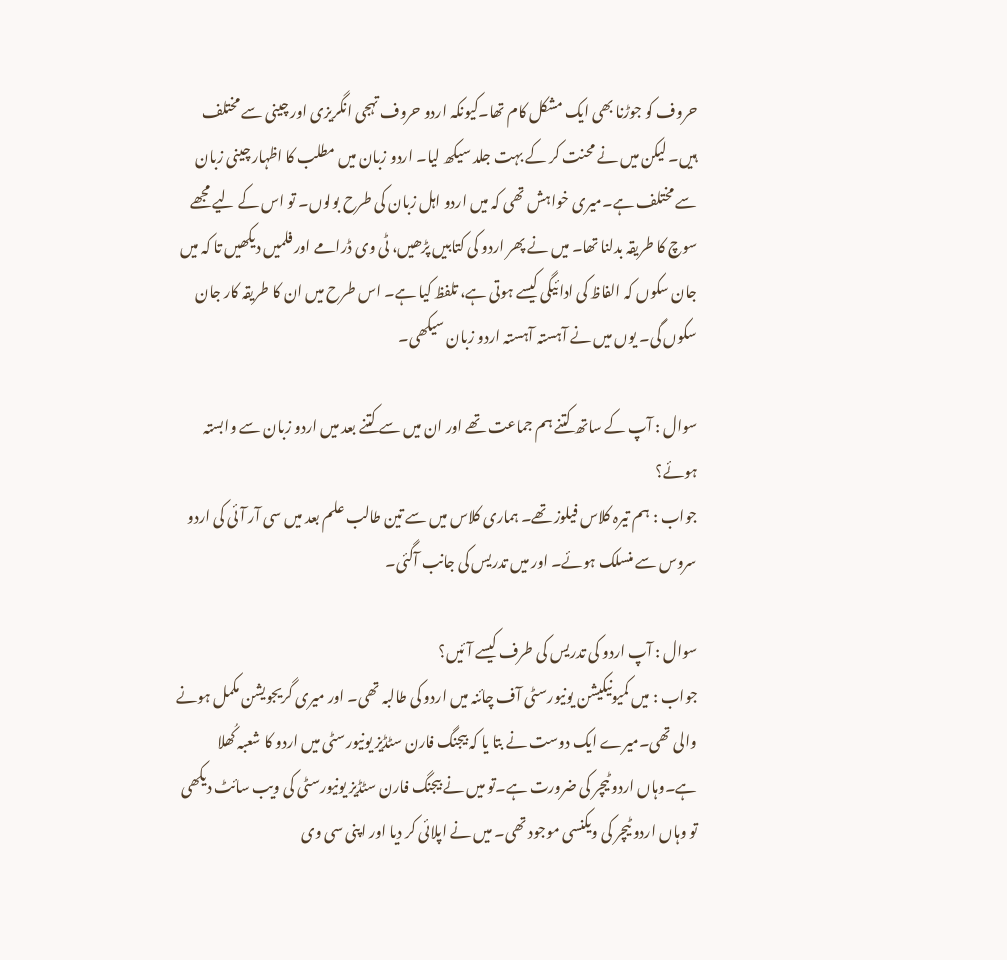حروف کو جوڑنا بھی ایک مشکل کام تھا۔کیونکہ اردو حروف تہجی انگریزی اور چینی سے مختلف ہیں۔ لیکن میں نے محنت کر کے بہت جلد سیکھ لیا۔ اردو زبان میں مطلب کا اظہار چینی زبان سے مختلف ہے۔میری خواہش تھی کہ میں اردو اہل زبان کی طرح بولوں۔ تو اس کے لیے مجھے سوچ کا طریقہ بدلنا تھا۔ میں نے پھر اردو کی کتابیں پڑھیں، ٹی وی ڈرامے اور فلمیں دیکھیں تا کہ میں جان سکوں کہ الفاظ کی ادائیگی کیسے ہوتی ہے، تلفظ کیا ہے۔ اس طرح میں ان کا طریقہ کار جان سکوں گی۔ یوں میں نے آہستہ آہستہ اردو زبان سیکھی۔

سوال : آپ کے ساتھ کتنے ہم جماعت تھے اور ان میں سے کتنے بعد میں اردو زبان سے وابستہ ہوئے؟
جواب : ہم تیرہ کلاس فیلوز تھے۔ ہماری کلاس میں سے تین طالب علم بعد میں سی آر آئی کی اردو سروس سے منسلک ہوئے۔ اور میں تدریس کی جانب آگئی۔

سوال : آپ اردو کی تدریس کی طرف کیسے آئیں؟
جواب : میں کمیونیکیشن یونیورسٹی آف چائنہ میں اردو کی طالبہ تھی۔ اور میری گریجویشن مکمل ہونے والی تھی۔میرے ایک دوست نے بتا یا کہ بیجنگ فارن سٹڈیز یونیورسٹی میں اردو کا شعبہ کُھلا ہے۔وہاں اردو ٹیچر کی ضرورت ہے۔تو میں نے بیجنگ فارن سٹڈیز یونیورسٹی کی ویب سائٹ دیکھی تو وہاں اردو ٹیچر کی ویکنسی موجود تھی۔ میں نے اپلائی کر دیا اور اپنی سی وی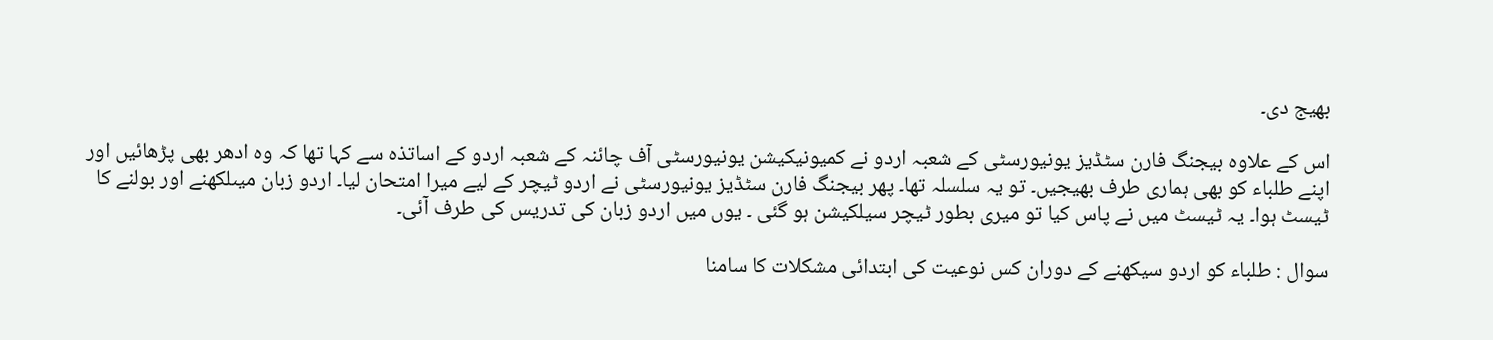بھیج دی۔

اس کے علاوہ بیجنگ فارن سٹڈیز یونیورسٹی کے شعبہ اردو نے کمیونیکیشن یونیورسٹی آف چائنہ کے شعبہ اردو کے اساتذہ سے کہا تھا کہ وہ ادھر بھی پڑھائیں اور اپنے طلباء کو بھی ہماری طرف بھیجیں۔ تو یہ سلسلہ تھا۔ پھر بیجنگ فارن سٹڈیز یونیورسٹی نے اردو ٹیچر کے لیے میرا امتحان لیا۔ اردو زبان میںلکھنے اور بولنے کا ٹیسٹ ہوا۔ یہ ٹیسٹ میں نے پاس کیا تو میری بطور ٹیچر سیلکیشن ہو گئی ۔ یوں میں اردو زبان کی تدریس کی طرف آئی۔

سوال : طلباء کو اردو سیکھنے کے دوران کس نوعیت کی ابتدائی مشکلات کا سامنا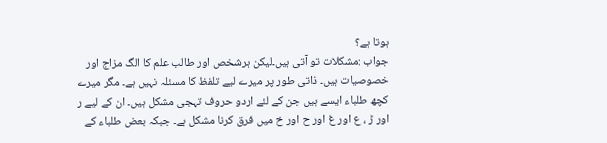ہوتا ہے؟
جواب :مشکلات تو آتی ہیں۔لیکن ہرشخص اور طالب علم کا الگ مزاج اور خصوصیات ہیں۔ ذاتی طور پر میرے لیے تلفظ کا مسئلہ نہیں ہے۔ مگر میرے کچھ طلباء ایسے ہیں جن کے لئے اردو حروف تہجی مشکل ہیں۔ ان کے لیے ر اور ڑ ، ع اور غ اور ح اور خ میں فرق کرنا مشکل ہے۔ جبکہ بعض طلباء کے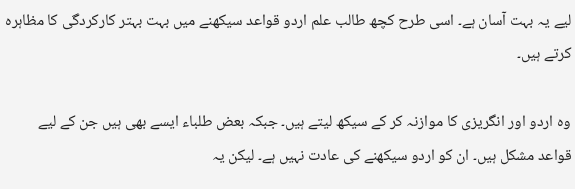لیے یہ بہت آسان ہے۔ اسی طرح کچھ طالب علم اردو قواعد سیکھنے میں بہت بہتر کارکردگی کا مظاہرہ کرتے ہیں۔

وہ اردو اور انگریزی کا موازنہ کر کے سیکھ لیتے ہیں۔ جبکہ بعض طلباء ایسے بھی ہیں جن کے لیے قواعد مشکل ہیں۔ ان کو اردو سیکھنے کی عادت نہیں ہے۔ لیکن یہ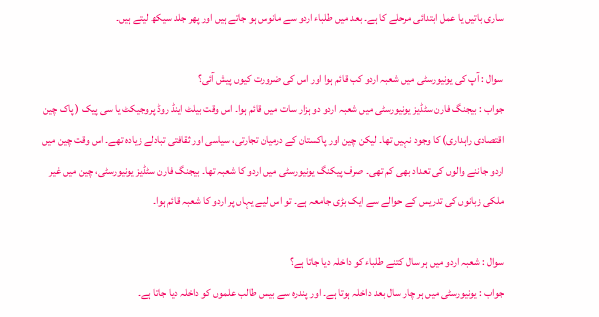ساری باتیں یا عمل ابتدائی مرحلے کا ہے۔ بعد میں طلباء اردو سے مانوس ہو جاتے ہیں اور پھر جلد سیکھ لیتے ہیں۔

سوال : آپ کی یونیورسٹی میں شعبہ اردو کب قائم ہوا اور اس کی ضرورت کیوں پیش آئی؟
جواب : بیجنگ فارن سٹڈیز یونیورسٹی میں شعبہ اردو دو ہزار سات میں قائم ہوا۔ اس وقت بیلٹ اینڈ روڈ پروجیکٹ یا سی پیک ( پاک چین اقتصادی راہداری) کا وجود نہیں تھا۔ لیکن چین اور پاکستان کے درمیان تجارتی، سیاسی اور ثقافتی تبادلے زیادہ تھے۔ اس وقت چین میں اردو جاننے والوں کی تعداد بھی کم تھی۔ صرف پیکنگ یونیورسٹی میں اردو کا شعبہ تھا۔ بیجنگ فارن سٹڈیز یونیورسٹی، چین میں غیر ملکی زبانوں کی تدریس کے حوالے سے ایک بڑی جامعہ ہے۔ تو اس لیے یہاں پر اردو کا شعبہ قائم ہوا۔

سوال : شعبہ اردو میں ہر سال کتنے طلباء کو داخلہ دیا جاتا ہے؟
جواب : یونیورسٹی میں ہر چار سال بعد داخلہ ہوتا ہے۔ اور پندرہ سے بیس طالب علموں کو داخلہ دیا جاتا ہے۔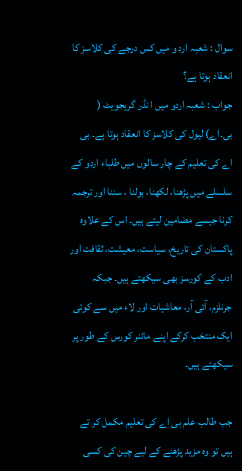سوال : شعبہ ارد و میں کس درجے کی کلاسز کا انعقاد ہوتا ہے؟
جواب : شعبہ اردو میں ا نڈر گریجویٹ ( بی۔اے) لیول کی کلاسز کا انعقاد ہوتا ہے۔ بی اے کی تعلیم کے چار سالوں میں طلباء اردو کے سلسلے میں پڑھنا، لکھنا، بولنا ، سننا اور ترجمہ کرنا جیسے مضامین لیتے ہیں۔ اس کے علاوہ پاکستان کی تاریخ، سیاست، معیشت، ثقافت اور ادب کے کورسز بھی سیکھتے ہیں۔ جبکہ جرنلزم، آئی آر، معاشیات اور لاء میں سے کوئی ایک منتخب کرکے اپنے مائنر کورس کے طور پر سیکھتے ہیں۔

جب طالب علم بی اے کی تعلیم مکمل کر تے ہیں تو وہ مزید پڑھنے کے لیے چین کی کسی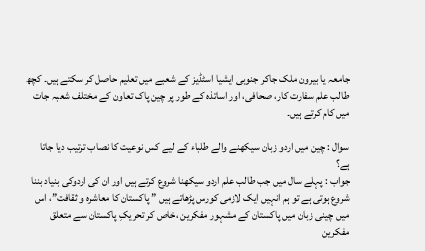جامعہ یا بیرون ملک جاکر جنوبی ایشیا اسٹڈیز کے شعبے میں تعلیم حاصل کر سکتے ہیں۔ کچھ طالب علم سفارت کار، صحافی، اور اساتذہ کے طور پر چین پاک تعاون کے مختلف شعبہ جات میں کام کرتے ہیں۔

سوال : چین میں اردو زبان سیکھنے والے طلباء کے لیے کس نوعیت کا نصاب ترتیب دیا جاتا ہے؟
جواب : پہلے سال میں جب طالب علم اردو سیکھنا شروع کرتے ہیں اور ان کی اردوکی بنیاد بننا شروع ہوتی ہے تو ہم انہیں ایک لازمی کورس پڑھاتے ہیں ” پاکستان کا معاشرہ و ثقافت”، اس میں چینی زبان میں پاکستان کے مشہور مفکرین ،خاص کر تحریکِ پاکستان سے متعلق مفکرین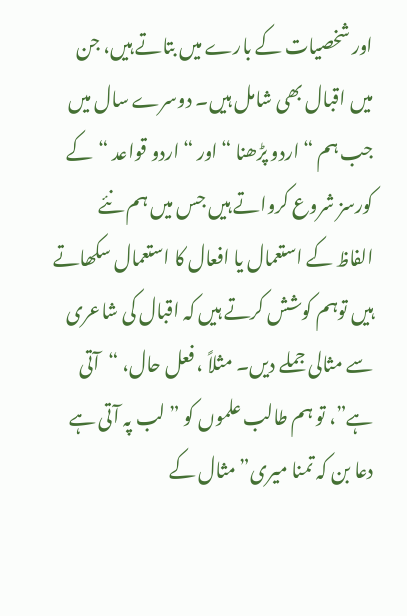اور شخصیات کے بارے میں بتاتے ہیں، جن میں اقبال بھی شامل ہیں۔ دوسرے سال میں جب ہم “اردو پڑھنا “اور “اردو قواعد “کے کورسز شروع کرواتے ہیں جس میں ہم نئے الفاظ کے استعمال یا افعال کا استعمال سکھاتے ہیں توہم کوشش کرتے ہیں کہ اقبال کی شاعری سے مثالی جملے دیں۔ مثلاً ، فعل حال، “آتی ہے”، تو ہم طالب علموں کو ” لب پہ آتی ہے دعا بن کہ تمنا میری” مثال کے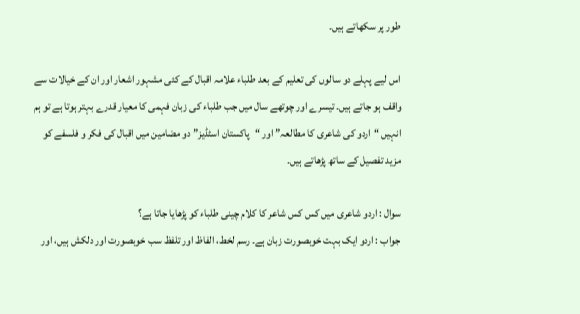طور پر سکھاتے ہیں۔

اس لیے پہلے دو سالوں کی تعلیم کے بعد طلباء علامہ اقبال کے کئی مشہور اشعار اور ان کے خیالات سے واقف ہو جاتے ہیں۔ تیسرے اور چوتھے سال میں جب طلباء کی زبان فہمی کا معیار قدرے بہتر ہوتا ہے تو ہم انہیں “اردو کی شاعری کا مطالعہ” اور “پاکستان اسٹڈیز” دو مضامین میں اقبال کی فکر و فلسفے کو مزید تفصیل کے ساتھ پڑھاتے ہیں۔

سوال : اردو شاعری میں کس کس شاعر کا کلام چینی طلباء کو پڑھایا جاتا ہے؟
جواب : اردو ایک بہت خوبصورت زبان ہے۔ رسم لخط، الفاظ اور تلفظ سب خوبصورت اور دلکش ہیں، اور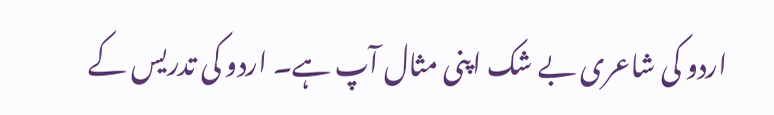اردو کی شاعری بے شک اپنی مثال آپ ہے۔ اردو کی تدریس کے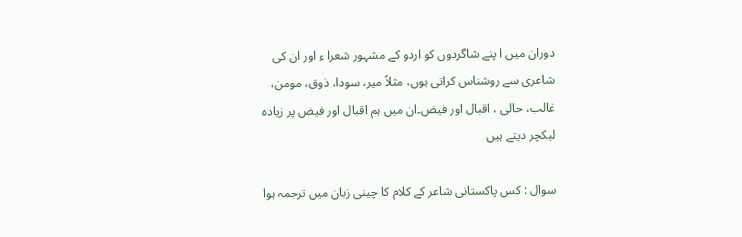دوران میں ا پنے شاگردوں کو اردو کے مشہور شعرا ء اور ان کی شاعری سے روشناس کراتی ہوں، مثلاً میر، سودا، ذوق، مومن، غالب، حالی ، اقبال اور فیض۔ان میں ہم اقبال اور فیض پر زیادہ لیکچر دیتے ہیں

سوال : کس پاکستانی شاعر کے کلام کا چینی زبان میں ترجمہ ہوا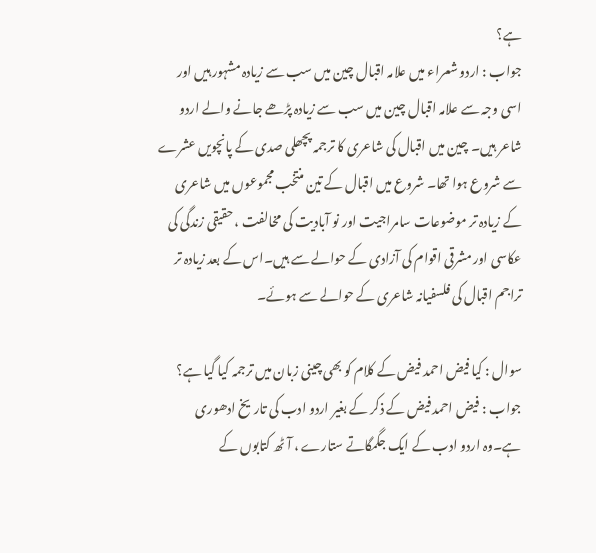ہے؟
جواب : اردو شعراء میں علامہ اقبال چین میں سب سے زیادہ مشہور ہیں اور اسی وجہ سے علامہ اقبال چین میں سب سے زیادہ پڑھے جانے والے اردو شاعر ہیں۔ چین میں اقبال کی شاعری کا ترجمہ پچھلی صدی کے پانچویں عشرے سے شروع ہوا تھا۔ شروع میں اقبال کے تین منتخب مجموعوں میں شاعری کے زیادہ تر موضوعات سامراجیت اور نو آبادیت کی مخالفت ، حقیقی زندگی کی عکاسی اور مشرقی اقوام کی آزادی کے حوالے سے ہیں۔اس کے بعد زیادہ تر تراجم اقبال کی فلسفیانہ شاعری کے حوالے سے ہوئے۔

سوال : کیا فیض احمد فیض کے کلام کو بھی چینی زبان میں ترجمہ کیا گیا ہے؟
جواب : فیض احمد فیض کے ذکر کے بغیر اردو ادب کی تاریخ ادھوری ہے۔وہ اردو ادب کے ایک جگمگاتے ستارے ، آٹھ کتابوں کے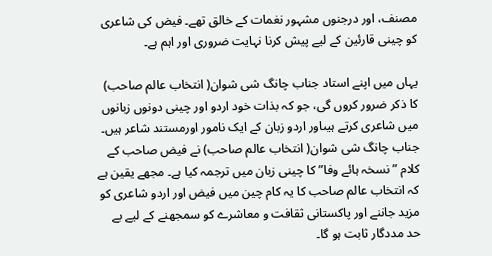مصنف، اور درجنوں مشہور نغمات کے خالق تھے۔ فیض کی شاعری کو چینی قارئین کے لیے پیش کرنا نہایت ضروری اور اہم ہے۔

یہاں میں اپنے استاد جناب چانگ شی شوان( انتخاب عالم صاحب) کا ذکر ضرور کروں گی، جو کہ بذات خود اردو اور چینی دونوں زبانوں میں شاعری کرتے ہیںاور اردو زبان کے ایک نامور اورمستند شاعر ہیں۔ جناب چانگ شی شوان( انتخاب عالم صاحب) نے فیض صاحب کے کلام ” نسخہ ہائے وفا” کا چینی زبان میں ترجمہ کیا ہے۔ مجھے یقین ہے کہ انتخاب عالم صاحب کا یہ کام چین میں فیض اور اردو شاعری کو مزید جاننے اور پاکستانی ثقافت و معاشرے کو سمجھنے کے لیے بے حد مددگار ثابت ہو گا۔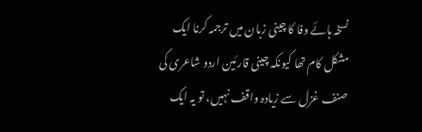نسخہ ہائے وفا کا چینی زبان میں ترجمہ کرنا ایک مشکل کام تھا کیونکہ چینی قارئین اردو شاعری کی صنف غزل سے زیادہ واقف نہیں، تو یہ ایک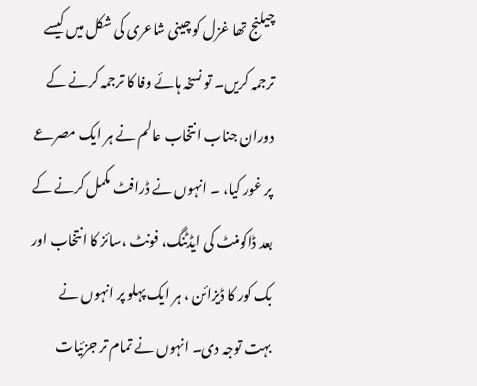چیلنج تھا غزل کو چینی شاعری کی شکل میں کیسے ترجمہ کریں۔ تو نسخہ ہائے وفا کا ترجمہ کرنے کے دوران جناب انتخاب عالم نے ہر ایک مصرعے پر غور کیا، ۔ انہوں نے ڈرافٹ مکمل کرنے کے بعد ڈاکومنٹ کی ایڈٹنگ، فونٹ ،سائز کا انتخاب اور بک کور کا ڈیزائن ، ہر ایک پہلو پر انہوں نے بہت توجہ دی۔ انہوں نے تمام تر جزئیات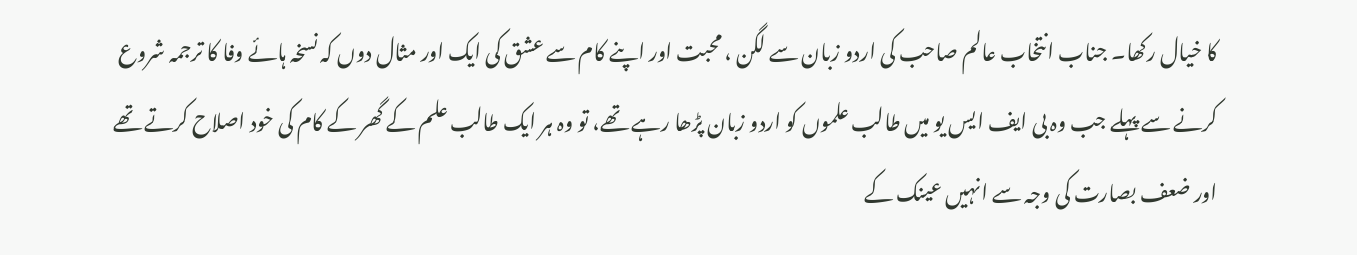کا خیال رکھا۔ جناب انتخاب عالم صاحب کی اردو زبان سے لگن ، محبت اور اپنے کام سے عشق کی ایک اور مثال دوں کہ نسخہ ہائے وفا کا ترجمہ شروع کرنے سے پہلے جب وہ بی ایف ایس یو میں طالب علموں کو اردو زبان پڑھا رہے تھے، تو وہ ہر ایک طالب علم کے گھر کے کام کی خود اصلاح کرتے تھے اور ضعف بصارت کی وجہ سے انہیں عینک کے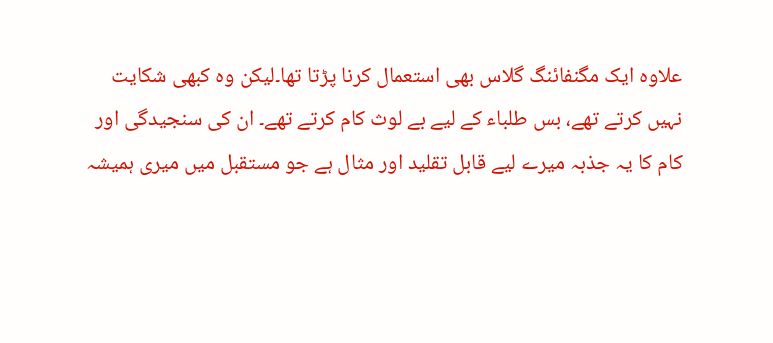علاوہ ایک مگنفائنگ گلاس بھی استعمال کرنا پڑتا تھا۔لیکن وہ کبھی شکایت نہیں کرتے تھے، بس طلباء کے لیے بے لوث کام کرتے تھے۔ ان کی سنجیدگی اور کام کا یہ جذبہ میرے لیے قابل تقلید اور مثال ہے جو مستقبل میں میری ہمیشہ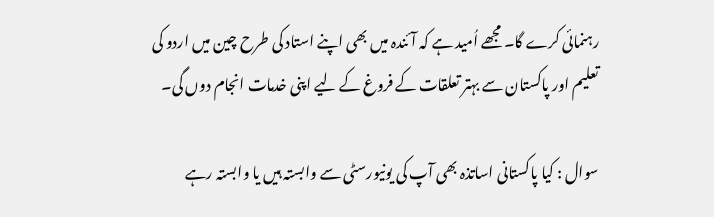رہنمائی کرے گا۔ مجھے اُمید ہے کہ آئندہ میں بھی اپنے استاد کی طرح چین میں اردو کی تعلیم اور پاکستان سے بہتر تعلقات کے فروغ کے لیے اپنی خدمات انجام دوں گی۔

سوال : کیا پاکستانی اساتذہ بھی آپ کی یونیورسٹی سے وابستہ ہیں یا وابستہ رہے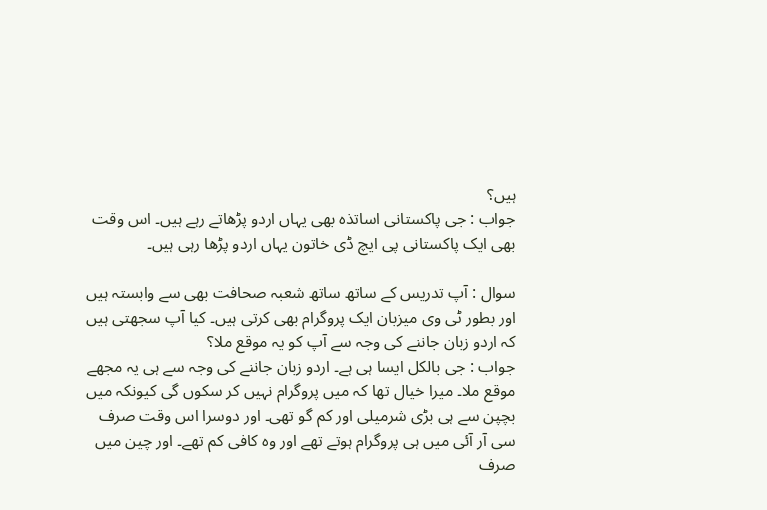ہیں؟
جواب : جی پاکستانی اساتذہ بھی یہاں اردو پڑھاتے رہے ہیں۔ اس وقت بھی ایک پاکستانی پی ایچ ڈی خاتون یہاں اردو پڑھا رہی ہیں۔

سوال : آپ تدریس کے ساتھ ساتھ شعبہ صحافت بھی سے وابستہ ہیں اور بطور ٹی وی میزبان ایک پروگرام بھی کرتی ہیں۔ کیا آپ سجھتی ہیں کہ اردو زبان جاننے کی وجہ سے آپ کو یہ موقع ملا؟
جواب : جی بالکل ایسا ہی ہے۔ اردو زبان جاننے کی وجہ سے ہی یہ مجھے موقع ملا۔ میرا خیال تھا کہ میں پروگرام نہیں کر سکوں گی کیونکہ میں بچپن سے ہی بڑی شرمیلی اور کم گو تھی۔ اور دوسرا اس وقت صرف سی آر آئی میں ہی پروگرام ہوتے تھے اور وہ کافی کم تھے۔ اور چین میں صرف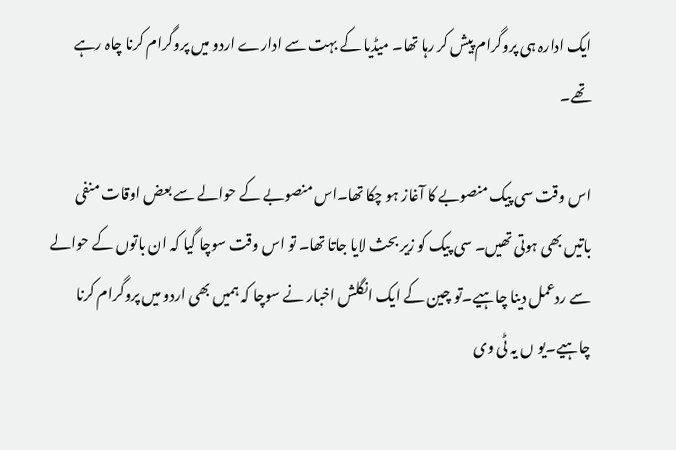ایک ادارہ ہی پروگرام پیش کر رہا تھا۔ میڈیا کے بہت سے ادارے اردو میں پروگرام کرنا چاہ رہے تھے۔

اس وقت سی پیک منصوبے کا آغاز ہو چکا تھا۔اس منصوبے کے حوالے سے بعض اوقات منفی باتیں بھی ہوتی تھیں۔ سی پیک کو زیر بحث لایا جاتا تھا۔ تو اس وقت سوچا گیا کہ ان باتوں کے حوالے سے ردعمل دینا چاہیے۔تو چین کے ایک انگلش اخبار نے سوچا کہ ہمیں بھی اردو میں پروگرام کرنا چاہیے۔یو ں یہ ٹی وی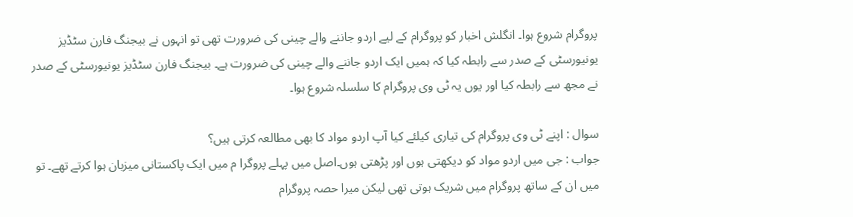پروگرام شروع ہوا۔ انگلش اخبار کو پروگرام کے لیے اردو جاننے والے چینی کی ضرورت تھی تو انہوں نے بیجنگ فارن سٹڈیز یونیورسٹی کے صدر سے رابطہ کیا کہ ہمیں ایک اردو جاننے والے چینی کی ضرورت ہے۔ بیجنگ فارن سٹڈیز یونیورسٹی کے صدر نے مجھ سے رابطہ کیا اور یوں یہ ٹی وی پروگرام کا سلسلہ شروع ہوا۔

سوال : اپنے ٹی وی پروگرام کی تیاری کیلئے کیا آپ اردو مواد کا بھی مطالعہ کرتی ہیں؟
جواب : جی میں اردو مواد کو دیکھتی ہوں اور پڑھتی ہوں۔اصل میں پہلے پروگرا م میں ایک پاکستانی میزبان ہوا کرتے تھے۔ تو میں ان کے ساتھ پروگرام میں شریک ہوتی تھی لیکن میرا حصہ پروگرام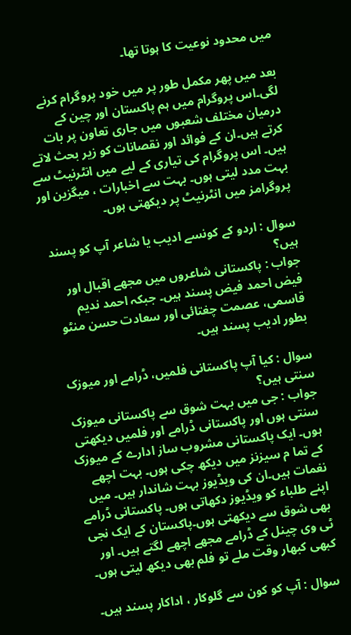میں محدود نوعیت کا ہوتا تھا۔

بعد میں پھر مکمل طور پر میں خود پروگرام کرنے لگی۔اس پروگرام میں ہم پاکستان اور چین کے درمیان مختلف شعبوں میں جاری تعاون پر بات کرتے ہیں۔ان کے فوائد اور نقصانات کو زیر بحث لاتے ہیں۔ اس پروگرام کی تیاری کے لیے میں انٹرنیٹ سے بہت مدد لیتی ہوں۔ بہت سے اخبارات ، میگزین اور پروگرامز میں انٹرنیٹ پر دیکھتی ہوں۔

سوال : اردو کے کونسے ادیب یا شاعر آپ کو پسند ہیں؟
جواب : پاکستانی شاعروں میں مجھے اقبال اور فیض احمد فیض پسند ہیں۔ جبکہ احمد ندیم قاسمی، عصمت چغتائی اور سعادت حسن منٹو بطور ادیب پسند ہیں۔

سوال : کیا آپ پاکستانی فلمیں، ڈرامے اور میوزک سنتی ہیں؟
جواب : جی میں بہت شوق سے پاکستانی میوزک سنتی ہوں اور پاکستانی ڈرامے اور فلمیں دیکھتی ہوں۔ ایک پاکستانی مشروب ساز ادارے کے میوزک کے تما م سیزنز میں دیکھ چکی ہوں۔ بہت اچھے نغمات ہیں۔ان کی ویڈیوز بہت شاندار ہیں۔ میں اپنے طلباء کو ویڈیوز دکھاتی ہوں۔ پاکستانی ڈرامے بھی شوق سے دیکھتی ہوں۔پاکستان کے ایک نجی ٹی وی چینل کے ڈرامے مجھے اچھے لگتے ہیں۔ اور کبھی کبھار وقت ملے تو فلم بھی دیکھ لیتی ہوں۔

سوال : آپ کو کون سے گلوکار ، اداکار پسند ہیں۔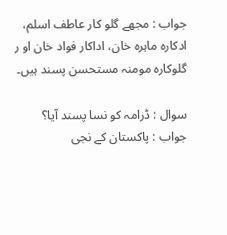جواب : مجھے گلو کار عاطف اسلم، ادکارہ ماہرہ خان، اداکار فواد خان او ر گلوکارہ مومنہ مستحسن پسند ہیں۔

سوال : ڈرامہ کو نسا پسند آیا؟
جواب : پاکستان کے نجی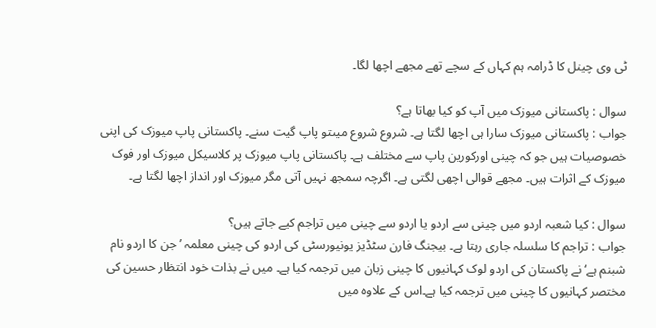ٹی وی چینل کا ڈرامہ ہم کہاں کے سچے تھے مجھے اچھا لگا۔

سوال : پاکستانی میوزک میں آپ کو کیا بھاتا ہے؟
جواب : پاکستانی میوزک سارا ہی اچھا لگتا ہے۔ شروع شروع میںتو پاپ گیت سنے۔ پاکستانی پاپ میوزک کی اپنی خصوصیات ہیں جو کہ چینی اورکورین پاپ سے مختلف ہے۔ پاکستانی پاپ میوزک پر کلاسیکل میوزک اور فوک میوزک کے اثرات ہیں۔ مجھے قوالی اچھی لگتی ہے۔ اگرچہ سمجھ نہیں آتی مگر میوزک اور انداز اچھا لگتا ہے۔

سوال : کیا شعبہ اردو میں چینی سے اردو یا اردو سے چینی میں تراجم کیے جاتے ہیں؟
جواب : تراجم کا سلسلہ جاری رہتا ہے۔ بیجنگ فارن سٹڈیز یونیورسٹی کی اردو کی چینی معلمہ ’جن کا اردو نام شبنم ہے‘ نے پاکستان کی اردو لوک کہانیوں کا چینی زبان میں ترجمہ کیا ہے۔ میں نے بذات خود انتظار حسین کی مختصر کہانیوں کا چینی میں ترجمہ کیا ہے۔اس کے علاوہ میں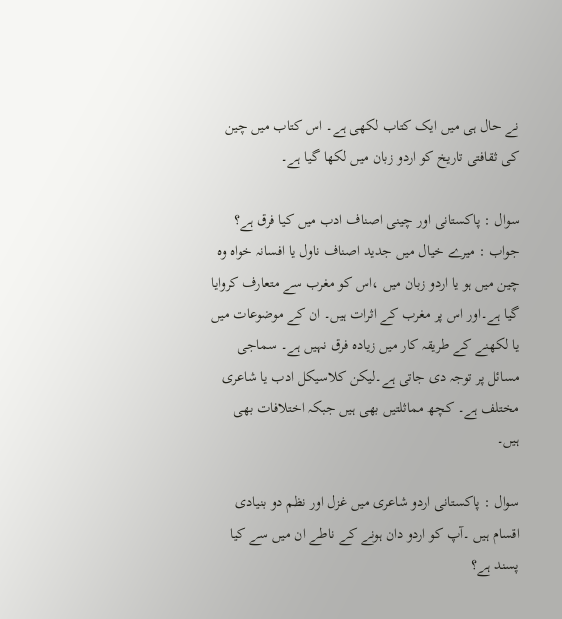نے حال ہی میں ایک کتاب لکھی ہے۔ اس کتاب میں چین کی ثقافتی تاریخ کو اردو زبان میں لکھا گیا ہے۔

سوال : پاکستانی اور چینی اصناف ادب میں کیا فرق ہے؟
جواب : میرے خیال میں جدید اصناف ناول یا افسانہ خواہ وہ چین میں ہو یا اردو زبان میں ،اس کو مغرب سے متعارف کروایا گیا ہے۔اور اس پر مغرب کے اثرات ہیں۔ ان کے موضوعات میں یا لکھنے کے طریقہ کار میں زیادہ فرق نہیں ہے۔ سماجی مسائل پر توجہ دی جاتی ہے۔لیکن کلاسیکل ادب یا شاعری مختلف ہے۔ کچھ مماثلتیں بھی ہیں جبکہ اختلافات بھی ہیں۔

سوال : پاکستانی اردو شاعری میں غزل اور نظم دو بنیادی اقسام ہیں ۔آپ کو اردو دان ہونے کے ناطے ان میں سے کیا پسند ہے؟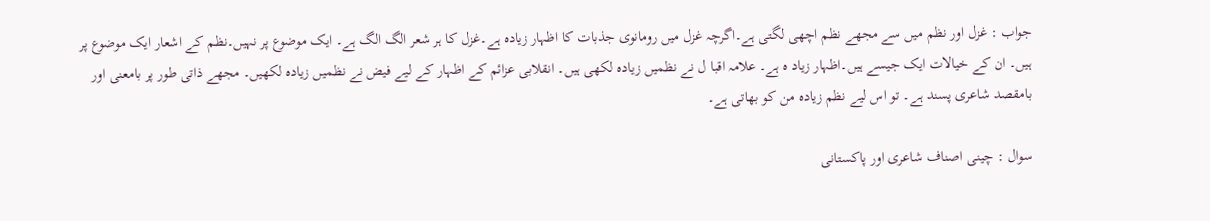جواب : غزل اور نظم میں سے مجھے نظم اچھی لگتی ہے۔اگرچہ غزل میں رومانوی جذبات کا اظہار زیادہ ہے۔غزل کا ہر شعر الگ الگ ہے۔ ایک موضوع پر نہیں۔نظم کے اشعار ایک موضوع پر ہیں۔ ان کے خیالات ایک جیسے ہیں۔اظہار زیاد ہ ہے۔ علامہ اقبا ل نے نظمیں زیادہ لکھی ہیں۔ انقلابی عزائم کے اظہار کے لیے فیض نے نظمیں زیادہ لکھیں۔ مجھے ذاتی طور پر بامعنی اور بامقصد شاعری پسند ہے۔ تو اس لیے نظم زیادہ من کو بھاتی ہے۔

سوال : چینی اصناف شاعری اور پاکستانی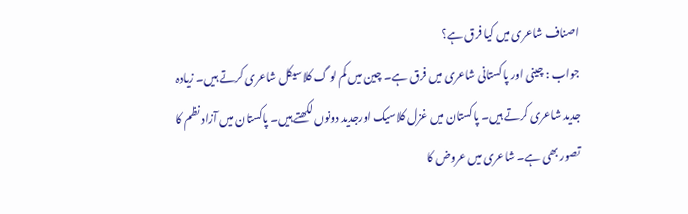اصناف شاعری میں کیا فرق ہے؟
جواب : چینی اور پاکستانی شاعری میں فرق ہے۔ چین میں کم لو گ کلاسیکل شاعری کرتے ہیں۔ زیادہ جدید شاعری کرتے ہیں۔ پاکستان میں غزل کلاسیک اورجدید دونوں لکھتے ہیں۔ پاکستان میں آزاد نظم کا تصور بھی ہے۔ شاعری میں عروض کا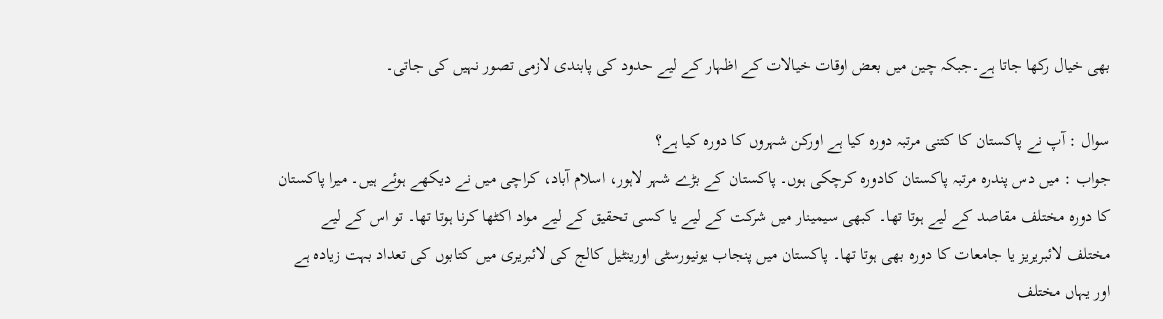بھی خیال رکھا جاتا ہے۔جبکہ چین میں بعض اوقات خیالات کے اظہار کے لیے حدود کی پابندی لازمی تصور نہیں کی جاتی۔

سوال : آپ نے پاکستان کا کتنی مرتبہ دورہ کیا ہے اورکن شہروں کا دورہ کیا ہے؟
جواب : میں دس پندرہ مرتبہ پاکستان کادورہ کرچکی ہوں۔ پاکستان کے بڑے شہر لاہور، اسلام آباد، کراچی میں نے دیکھے ہوئے ہیں۔ میرا پاکستان کا دورہ مختلف مقاصد کے لیے ہوتا تھا۔ کبھی سیمینار میں شرکت کے لیے یا کسی تحقیق کے لیے مواد اکٹھا کرنا ہوتا تھا۔ تو اس کے لیے مختلف لائبریریز یا جامعات کا دورہ بھی ہوتا تھا۔ پاکستان میں پنجاب یونیورسٹی اورینٹیل کالج کی لائبریری میں کتابوں کی تعداد بہت زیادہ ہے اور یہاں مختلف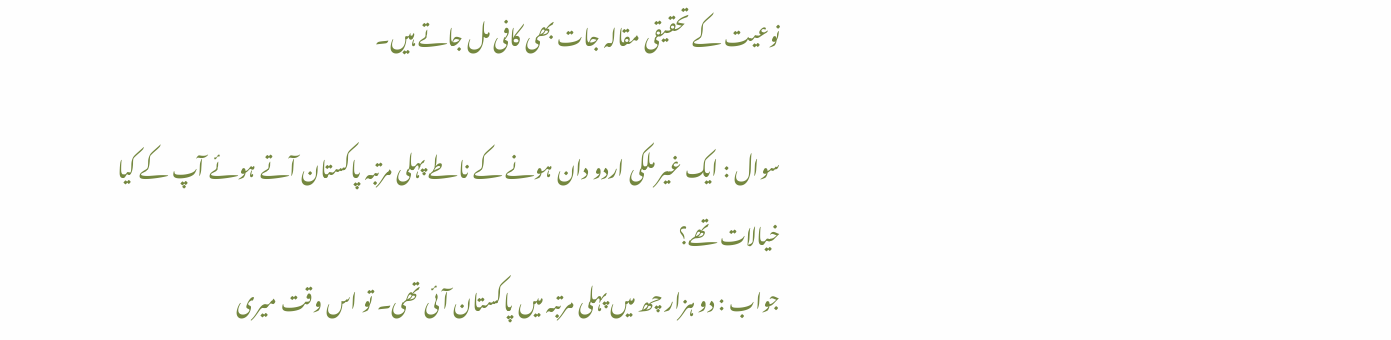نوعیت کے تحقیقی مقالہ جات بھی کافی مل جاتے ہیں۔

سوال : ایک غیر ملکی اردو دان ہونے کے ناطے پہلی مرتبہ پاکستان آتے ہوئے آپ کے کیا خیالات تھے؟
جواب : دو ہزار چھ میں پہلی مرتبہ میں پاکستان آئی تھی۔ تو اس وقت میری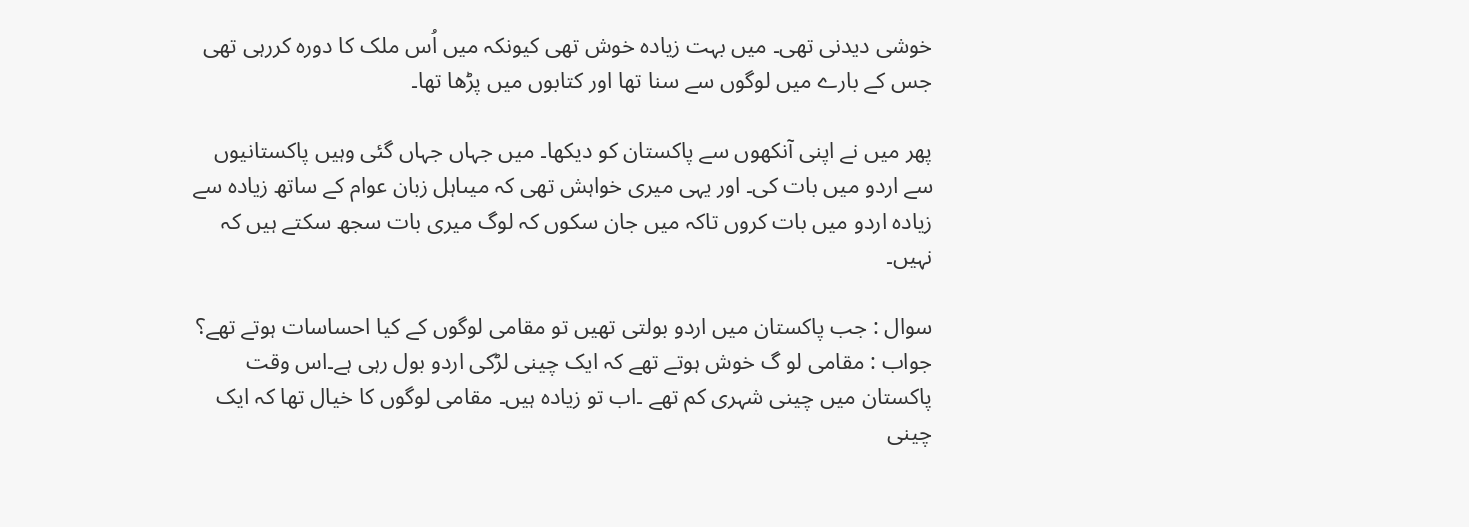خوشی دیدنی تھی۔ میں بہت زیادہ خوش تھی کیونکہ میں اُس ملک کا دورہ کررہی تھی جس کے بارے میں لوگوں سے سنا تھا اور کتابوں میں پڑھا تھا۔

پھر میں نے اپنی آنکھوں سے پاکستان کو دیکھا۔ میں جہاں جہاں گئی وہیں پاکستانیوں سے اردو میں بات کی۔ اور یہی میری خواہش تھی کہ میںاہل زبان عوام کے ساتھ زیادہ سے زیادہ اردو میں بات کروں تاکہ میں جان سکوں کہ لوگ میری بات سجھ سکتے ہیں کہ نہیں۔

سوال : جب پاکستان میں اردو بولتی تھیں تو مقامی لوگوں کے کیا احساسات ہوتے تھے؟
جواب : مقامی لو گ خوش ہوتے تھے کہ ایک چینی لڑکی اردو بول رہی ہے۔اس وقت پاکستان میں چینی شہری کم تھے ۔اب تو زیادہ ہیں۔ مقامی لوگوں کا خیال تھا کہ ایک چینی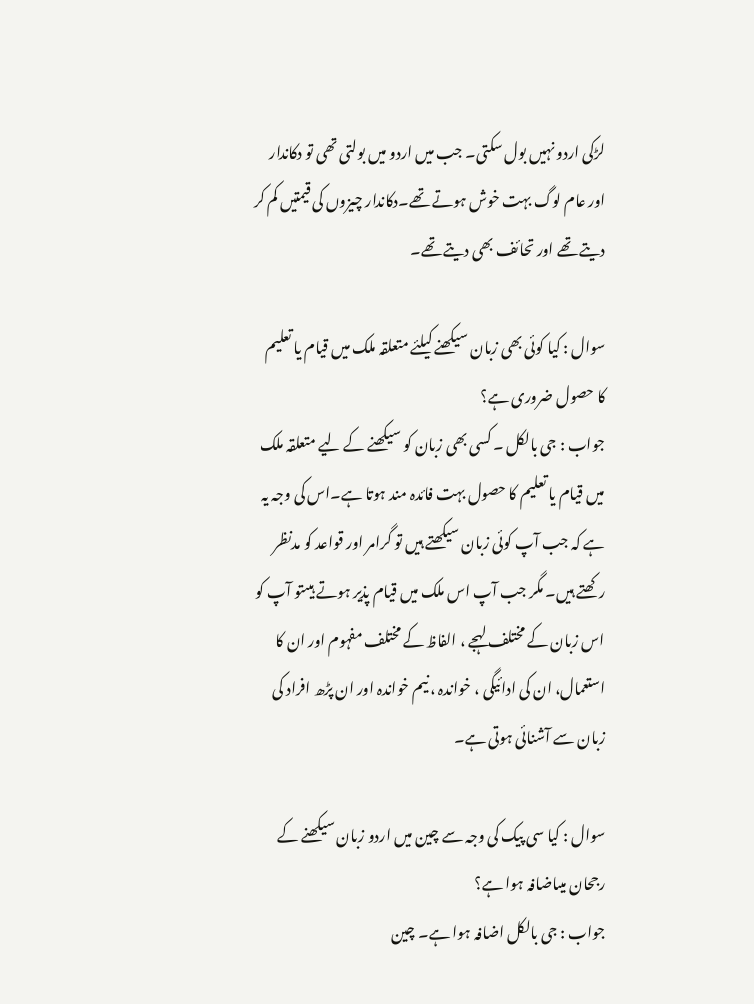لڑکی اردو نہیں بول سکتی۔ جب میں اردو میں بولتی تھی تو دکاندار اور عام لوگ بہت خوش ہوتے تھے۔دکاندار چیزوں کی قیمتیں کم کر دیتے تھے اور تحائف بھی دیتے تھے۔

سوال : کیا کوئی بھی زبان سیکھنے کیلئے متعلقہ ملک میں قیام یا تعلیم کا حصول ضروری ہے؟
جواب : جی بالکل ۔ کسی بھی زبان کو سیکھنے کے لیے متعلقہ ملک میں قیام یا تعلیم کا حصول بہت فائدہ مند ہوتا ہے۔اس کی وجہ یہ ہے کہ جب آپ کوئی زبان سیکھتے ہیں تو گرامر اور قواعد کو مدنظر رکھتے ہیں۔ مگر جب آپ اس ملک میں قیام پذیر ہوتے ہیںتو آپ کو اس زبان کے مختلف لہجے ، الفاظ کے مختلف مفہوم اور ان کا استعمال، ان کی ادائیگی ، خواندہ ، نیم خواندہ اور ان پڑھ افراد کی زبان سے آشنائی ہوتی ہے۔

سوال : کیا سی پیک کی وجہ سے چین میں اردو زبان سیکھنے کے رجحان میںاضافہ ہوا ہے؟
جواب : جی بالکل اضافہ ہوا ہے۔ چین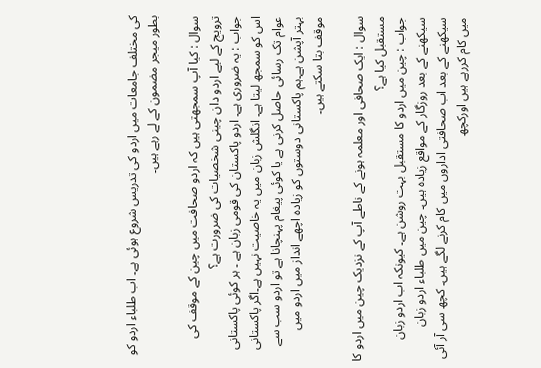کی مختلف جامعات میں اردو کی تدریس شروع ہوئی ہے۔ اب طلباء اردو کو بطور میجر مضمون کے لے رہے ہیں۔

سوال : کیا آپ سمجھتی ہیں کہ اردو صحافت میں چین کے موقف کی ترویج کے لیے اردو دان چینی شخصیات کی ضرورت ہے؟
جواب : یہ ضروری ہے۔ اردو پاکستان کی قومی زبان ہے ۔ ہر کوئی پاکستانی اس کو سمجھ لیتا ہے۔ انگلش زبان میں یہ خاصیت نہیں ہے۔اگر پاکستانی عوام تک رسائی حاصل کرنی ہے یا کوئی پیغام پہنچانا ہے تو اردو سب سے بہتر آپشن ہے۔ہم پاکستانی دوستوں کو زیادہ اچھے انداز میں اردو میں موقف بتا سکتے ہیں۔

سوال : ایک صحافی اور معلمہ ہونے کے ناطے آپ کے نزدیک چین میں اردو کا مستقبل کیا ہے؟
جواب : چین میں اردو کا مستقبل بہت روشن ہے۔ کیونکہ اب اردو زبان سیکھنے کے بعد روزگار کے مواقع زیادہ ہیں۔ چین میں طلباء اردو زبان سیکھنے کے بعد اب صحافتی اداروں میں کام کرنے لگے ہیں۔ کچھ سی آر آئی میں کام کررہے ہیں اورکچھ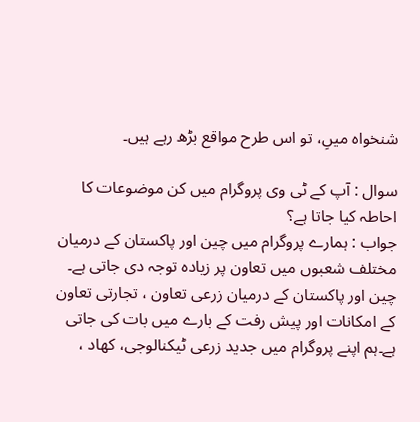شنخواہ میںِ، تو اس طرح مواقع بڑھ رہے ہیں۔

سوال : آپ کے ٹی وی پروگرام میں کن موضوعات کا احاطہ کیا جاتا ہے؟
جواب : ہمارے پروگرام میں چین اور پاکستان کے درمیان مختلف شعبوں میں تعاون پر زیادہ توجہ دی جاتی ہے۔ چین اور پاکستان کے درمیان زرعی تعاون ، تجارتی تعاون کے امکانات اور پیش رفت کے بارے میں بات کی جاتی ہے۔ہم اپنے پروگرام میں جدید زرعی ٹیکنالوجی، کھاد ،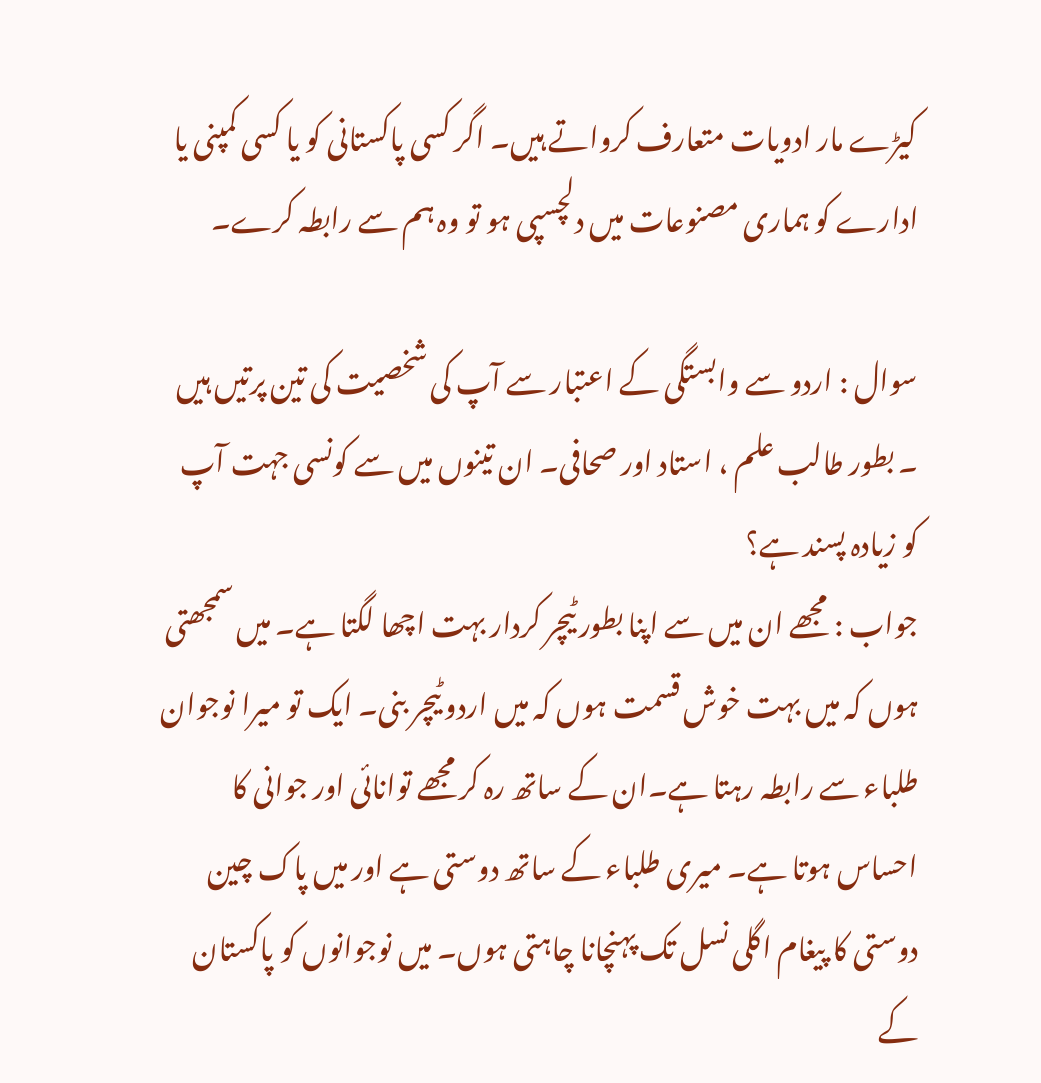کیڑے مار ادویات متعارف کرواتے ہیں۔ اگر کسی پاکستانی کو یا کسی کمپنی یا ادارے کو ہماری مصنوعات میں دلچسپی ہو تو وہ ہم سے رابطہ کرے۔

سوال : اردو سے وابستگی کے اعتبار سے آپ کی شخصیت کی تین پرتیں ہیں ۔ بطور طالب علم ، استاد اور صحافی۔ ان تینوں میں سے کونسی جہت آپ کو زیادہ پسند ہے؟
جواب : مجھے ان میں سے اپنا بطور ٹیچر کردار بہت اچھا لگتا ہے۔ میں سمجھتی ہوں کہ میں بہت خوش قسمت ہوں کہ میں اردو ٹیچر بنی۔ ایک تو میرا نوجوان طلباء سے رابطہ رہتا ہے۔ان کے ساتھ رہ کر مجھے توانائی اور جوانی کا احساس ہوتا ہے۔ میری طلباء کے ساتھ دوستی ہے اور میں پاک چین دوستی کا پیغام اگلی نسل تک پہنچانا چاہتی ہوں۔ میں نوجوانوں کو پاکستان کے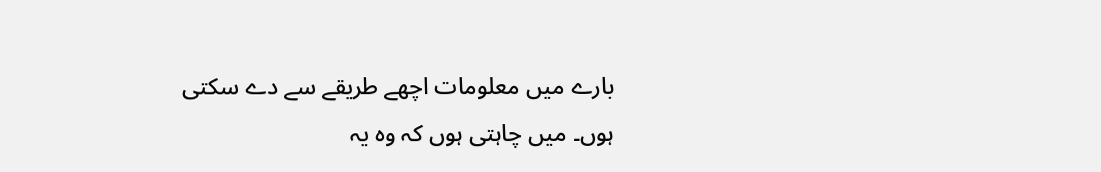بارے میں معلومات اچھے طریقے سے دے سکتی ہوں۔ میں چاہتی ہوں کہ وہ یہ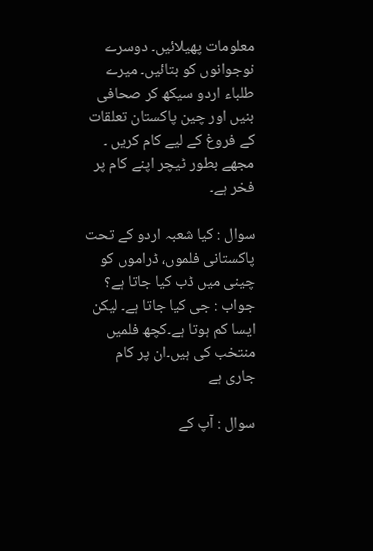معلومات پھیلائیں۔ دوسرے نوجوانوں کو بتائیں۔ میرے طلباء اردو سیکھ کر صحافی بنیں اور چین پاکستان تعلقات کے فروغ کے لیے کام کریں ۔ مجھے بطور ٹیچر اپنے کام پر فخر ہے۔

سوال : کیا شعبہ اردو کے تحت پاکستانی فلموں، ڈراموں کو چینی میں ڈب کیا جاتا ہے؟
جواب : جی کیا جاتا ہے۔ لیکن ایسا کم ہوتا ہے۔کچھ فلمیں منتخب کی ہیں۔ان پر کام جاری ہے

سوال : آپ کے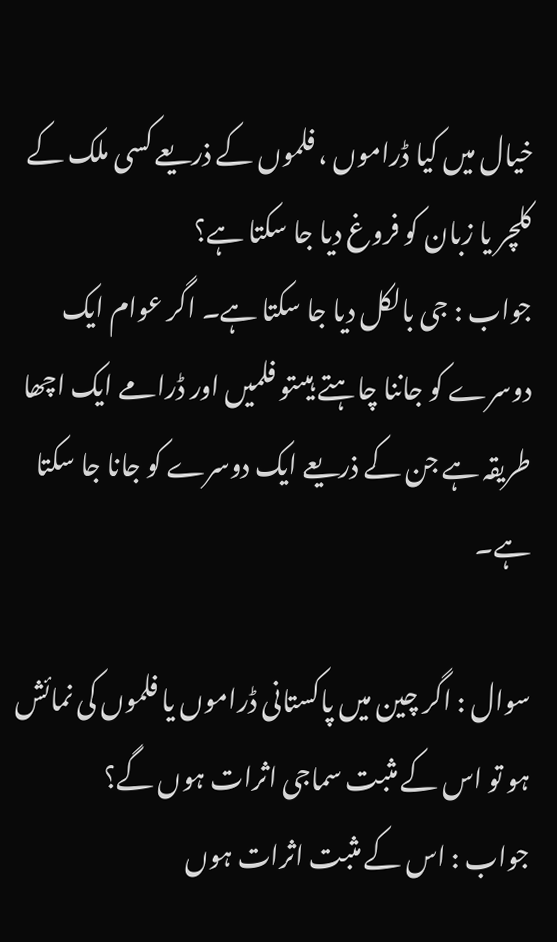خیال میں کیا ڈراموں ، فلموں کے ذریعے کسی ملک کے کلچر یا زبان کو فروغ دیا جا سکتا ہے؟
جواب : جی بالکل دیا جا سکتا ہے۔ اگر عوام ایک دوسرے کو جاننا چاہتے ہیںتو فلمیں اور ڈرامے ایک اچھا طریقہ ہے جن کے ذریعے ایک دوسرے کو جانا جا سکتا ہے۔

سوال : اگر چین میں پاکستانی ڈراموں یا فلموں کی نمائش ہو تو اس کے مثبت سماجی اثرات ہوں گے؟
جواب : اس کے مثبت اثرات ہوں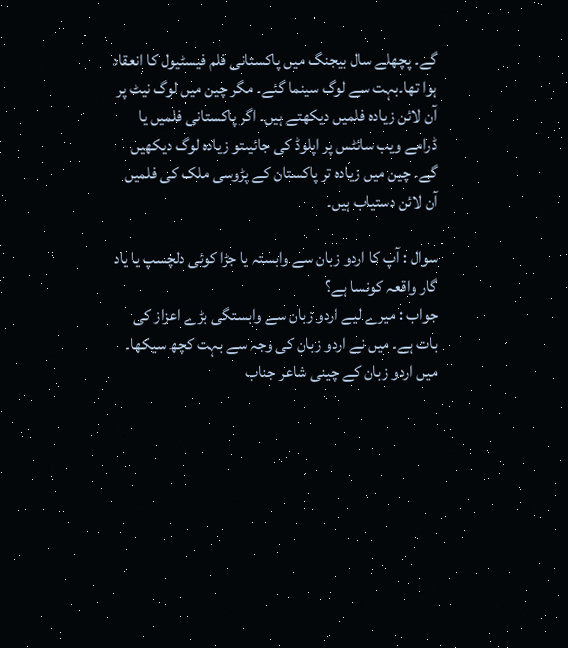گے۔ پچھلے سال بیجنگ میں پاکستانی فلم فیسٹیول کا انعقاد ہوا تھا۔بہت سے لوگ سینما گئے۔ مگر چین میں لوگ نیٹ پر آن لائن زیادہ فلمیں دیکھتے ہیں۔ اگر پاکستانی فلمیں یا ڈرامے ویب سائٹس پر اپلوڈ کی جائیںتو زیادہ لوگ دیکھیں گے۔ چین میں زیادہ تر پاکستان کے پڑوسی ملک کی فلمیں آن لائن دستیاب ہیں۔

سوال : آپ کا اردو زبان سے وابستہ یا جڑا کوئی دلچسپ یا یاد گار واقعہ کونسا ہے؟
جواب : میرے لیے اردو زبان سے وابستگی بڑے اعزاز کی بات ہے۔ میں نے اردو زبان کی وجہ سے بہت کچھ سیکھا۔ میں اردو زبان کے چینی شاعر جناب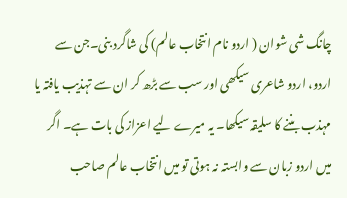چانگ شی شوان ( اردو نام انتخاب عالم) کی شاگرد بنی۔جن سے اردو، اردو شاعری سیکھی اور سب سے بڑھ کر ان سے تہذیب یافتہ یا مہذب بننے کا سلیقہ سیکھا۔ یہ میرے لیے اعزاز کی بات ہے۔ اگر میں اردو زبان سے وابستہ نہ ہوتی تو میں انتخاب عالم صاحب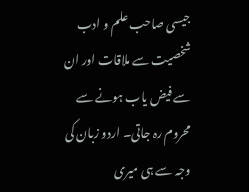جیسی صاحب علم و ادب شخصیت سے ملاقات اور ان سے فیض یاب ہونے سے محروم رہ جاتی۔ اردو زبان کی وجہ سے ہی میری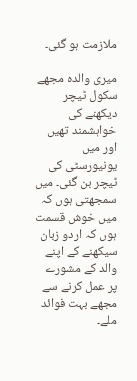ملازمت ہو گئی۔

میری والدہ مجھے سکول ٹیچر دیکھنے کی خواہشمند تھیں اور میں یونیورسٹی کی ٹیچر بن گئی۔ میں سمجھتی ہوں کہ میں خوش قسمت ہوں کہ اردو زبان سیکھنے کے اپنے والد کے مشورے پر عمل کرنے سے مجھے بہت فوائد ملے۔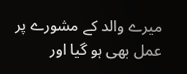میرے والد کے مشورے پر عمل بھی ہو گیا اور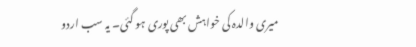میری والدہ کی خواہش بھی پوری ہو گئی۔ یہ سب اردو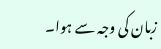زبان کی وجہ سے ہوا۔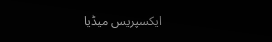ایکسپریس میڈیا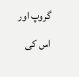گروپ اور اس کی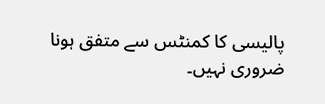پالیسی کا کمنٹس سے متفق ہونا ضروری نہیں۔